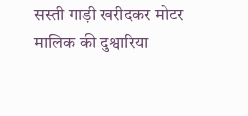सस्ती गाड़ी खरीदकर मोटर मालिक की दुश्वारिया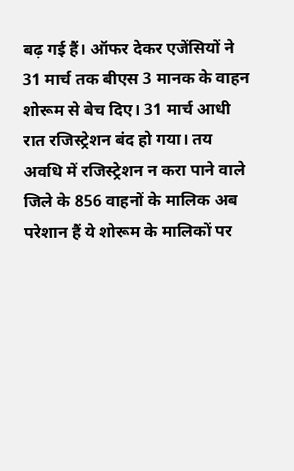बढ़ गई हैं। ऑफर देकर एजेंसियों ने 31 मार्च तक बीएस 3 मानक के वाहन शोरूम से बेच दिए। 31 मार्च आधी रात रजिस्ट्रेशन बंद हो गया। तय अवधि में रजिस्ट्रेशन न करा पाने वाले जिले के 856 वाहनों के मालिक अब परेशान हैं ये शोरूम के मालिकों पर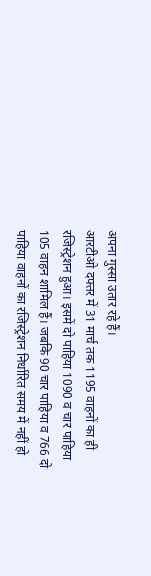अपना गुस्सा उतार रहे हैं।
आरटीओ दफ्तर में 31 मार्च तक 1195 वाहनों का ही रजिस्ट्रेशन हुआ। इसमें दो पाहिया 1090 व चार पाहिया 105 वाहन शामिल हैं। जबकि 90 चार पाहिया व 766 दो पाहिया वाहनों का रजिस्ट्रेशन निर्धारित समय में नहीं हो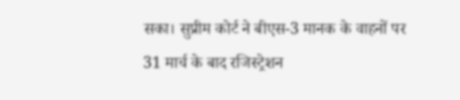सका। सुप्रीम कोर्ट ने बीएस-3 मानक के वाहनों पर 31 मार्च के बाद रजिस्ट्रेशन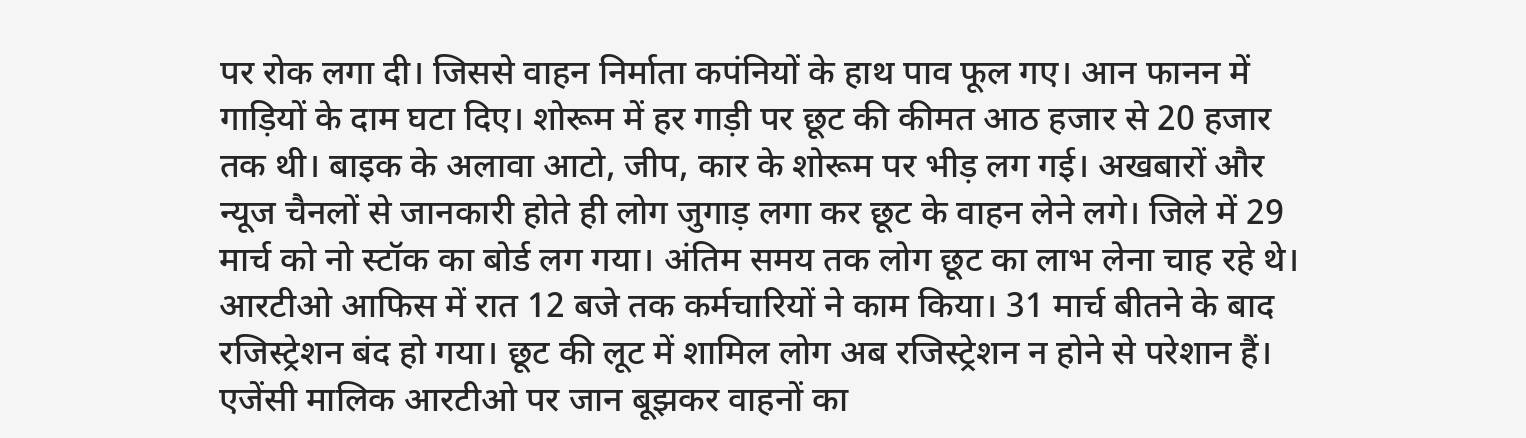पर रोक लगा दी। जिससे वाहन निर्माता कपंनियों के हाथ पाव फूल गए। आन फानन में गाड़ियों के दाम घटा दिए। शोरूम में हर गाड़ी पर छूट की कीमत आठ हजार से 20 हजार तक थी। बाइक के अलावा आटो, जीप, कार के शोरूम पर भीड़ लग गई। अखबारों और न्यूज चैनलों से जानकारी होते ही लोग जुगाड़ लगा कर छूट के वाहन लेने लगे। जिले में 29 मार्च को नो स्टॉक का बोर्ड लग गया। अंतिम समय तक लोग छूट का लाभ लेना चाह रहे थे।
आरटीओ आफिस में रात 12 बजे तक कर्मचारियों ने काम किया। 31 मार्च बीतने के बाद रजिस्ट्रेशन बंद हो गया। छूट की लूट में शामिल लोग अब रजिस्ट्रेशन न होने से परेशान हैं। एजेंसी मालिक आरटीओ पर जान बूझकर वाहनों का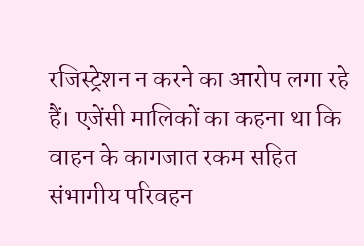रजिस्ट्रेशन न करने का आरोप लगा रहे हैं। एजेंसी मालिकों का कहना था कि वाहन के कागजात रकम सहित संभागीय परिवहन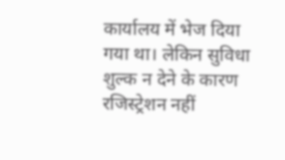कार्यालय में भेज दिया गया था। लेकिन सुविधा शुल्क न देने के कारण रजिस्ट्रेशन नहीं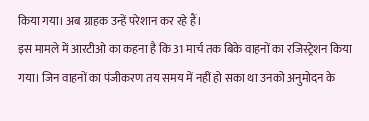किया गया। अब ग्राहक उन्हें परेशान कर रहे हैं।
इस मामले में आरटीओ का कहना है कि 31 मार्च तक बिके वाहनों का रजिस्ट्रेशन किया गया। जिन वाहनों का पंजीकरण तय समय में नहीं हो सका था उनको अनुमोदन के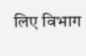लिए विभाग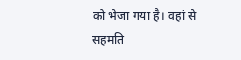को भेजा गया है। वहां से सहमति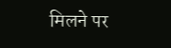मिलने पर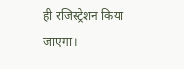ही रजिस्ट्रेशन किया जाएगा।